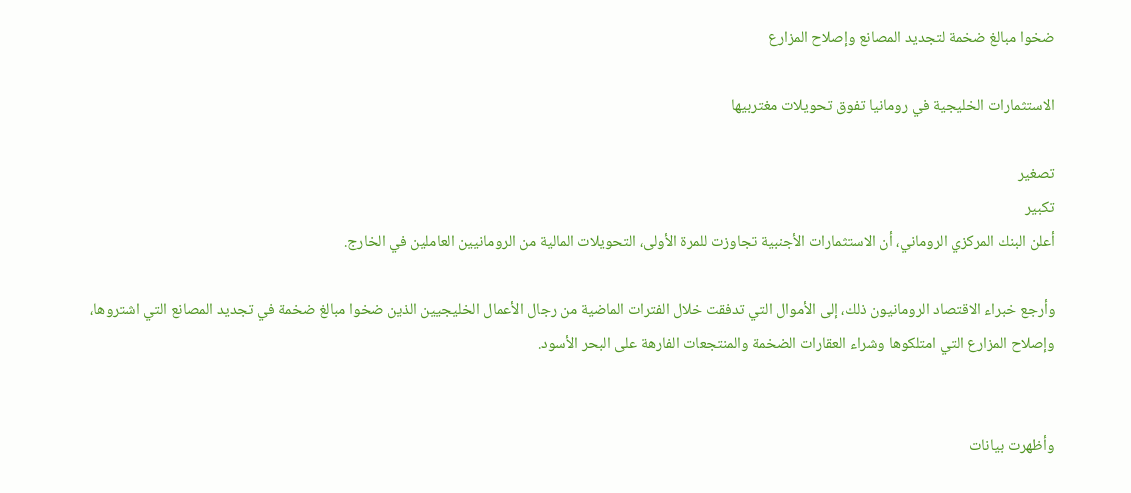ضخوا مبالغ ضخمة لتجديد المصانع وإصلاح المزارع

الاستثمارات الخليجية في رومانيا تفوق تحويلات مغتربيها

تصغير
تكبير
أعلن البنك المركزي الروماني، أن الاستثمارات الأجنبية تجاوزت للمرة الأولى، التحويلات المالية من الرومانيين العاملين في الخارج.

وأرجع خبراء الاقتصاد الرومانيون ذلك، إلى الأموال التي تدفقت خلال الفترات الماضية من رجال الأعمال الخليجيين الذين ضخوا مبالغ ضخمة في تجديد المصانع التي اشتروها، وإصلاح المزارع التي امتلكوها وشراء العقارات الضخمة والمنتجعات الفارهة على البحر الأسود.


وأظهرت بيانات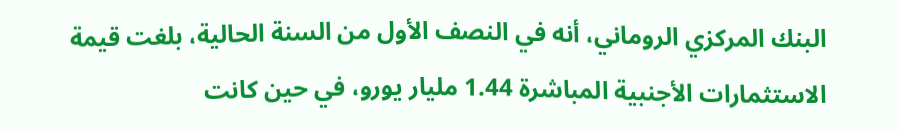البنك المركزي الروماني، أنه في النصف الأول من السنة الحالية، بلغت قيمة الاستثمارات الأجنبية المباشرة 1.44 مليار يورو، في حين كانت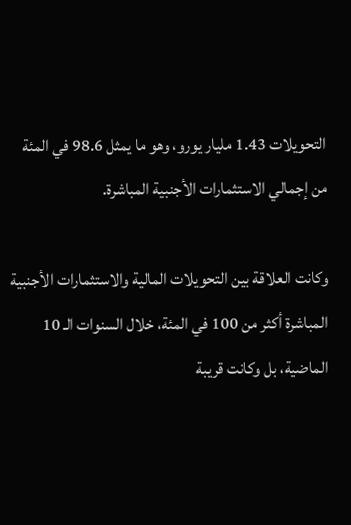التحويلات 1.43 مليار يورو، وهو ما يمثل 98.6 في المئة من إجمالي الاستثمارات الأجنبية المباشرة.

وكانت العلاقة بين التحويلات المالية والاستثمارات الأجنبية المباشرة أكثر من 100 في المئة، خلال السنوات الـ 10 الماضية، بل وكانت قريبة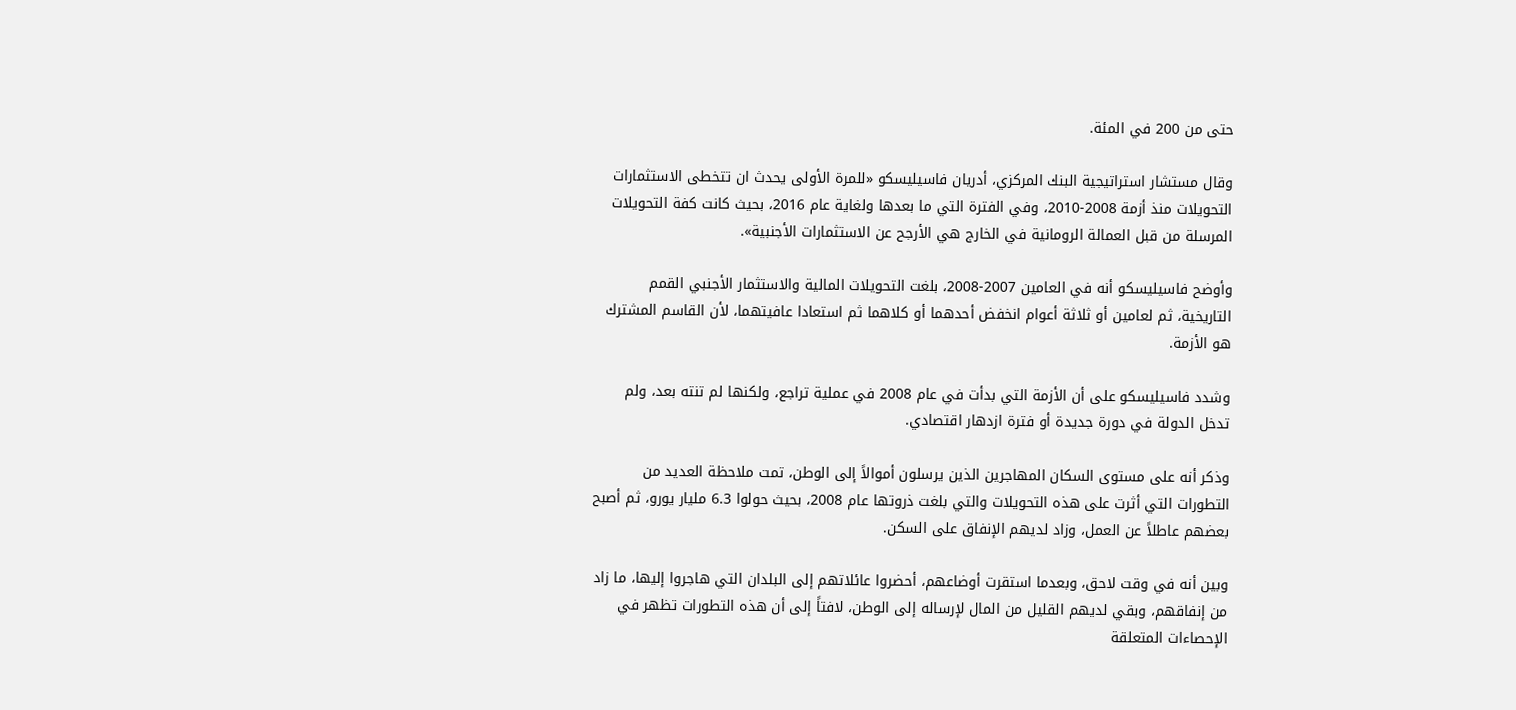حتى من 200 في المئة.

وقال مستشار استراتيجية البنك المركزي، أدريان فاسيليسكو «للمرة الأولى يحدث ان تتخطى الاستثمارات التحويلات منذ أزمة 2008-2010، وفي الفترة التي ما بعدها ولغاية عام 2016، بحيث كانت كفة التحويلات المرسلة من قبل العمالة الرومانية في الخارج هي الأرجح عن الاستثمارات الأجنبية».

وأوضح فاسيليسكو أنه في العامين 2007-2008، بلغت التحويلات المالية والاستثمار الأجنبي القمم التاريخية، ثم لعامين أو ثلاثة أعوام انخفض أحدهما أو كلاهما ثم استعادا عافيتهما، لأن القاسم المشترك هو الأزمة.

وشدد فاسيليسكو على أن الأزمة التي بدأت في عام 2008 في عملية تراجع، ولكنها لم تنته بعد، ولم تدخل الدولة في دورة جديدة أو فترة ازدهار اقتصادي.

وذكر أنه على مستوى السكان المهاجرين الذين يرسلون أموالاً إلى الوطن، تمت ملاحظة العديد من التطورات التي أثرت على هذه التحويلات والتي بلغت ذروتها عام 2008، بحيث حولوا 6.3 مليار يورو، ثم أصبح بعضهم عاطلاً عن العمل، وزاد لديهم الإنفاق على السكن.

وبين أنه في وقت لاحق، وبعدما استقرت أوضاعهم، أحضروا عائلاتهم إلى البلدان التي هاجروا إليها، ما زاد من إنفاقهم، وبقي لديهم القليل من المال لإرساله إلى الوطن، لافتاً إلى أن هذه التطورات تظهر في الإحصاءات المتعلقة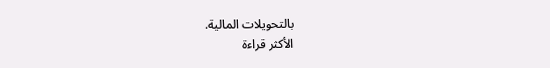بالتحويلات المالية.
الأكثر قراءة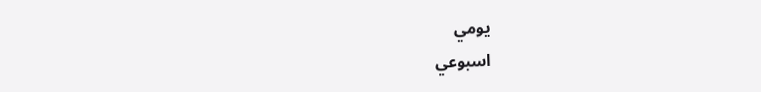يومي
اسبوعي